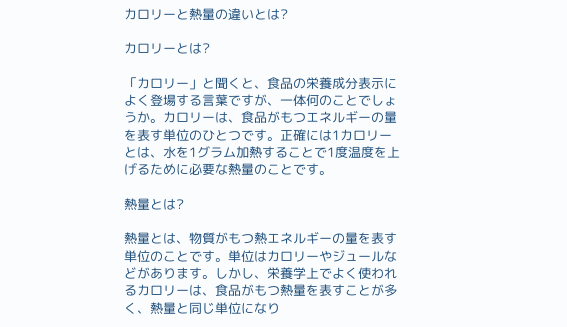カロリーと熱量の違いとは?

カロリーとは?

「カロリー」と聞くと、食品の栄養成分表示によく登場する言葉ですが、一体何のことでしょうか。カロリーは、食品がもつエネルギーの量を表す単位のひとつです。正確には1カロリーとは、水を1グラム加熱することで1度温度を上げるために必要な熱量のことです。

熱量とは?

熱量とは、物質がもつ熱エネルギーの量を表す単位のことです。単位はカロリーやジュールなどがあります。しかし、栄養学上でよく使われるカロリーは、食品がもつ熱量を表すことが多く、熱量と同じ単位になり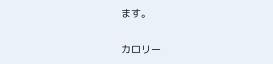ます。

カロリー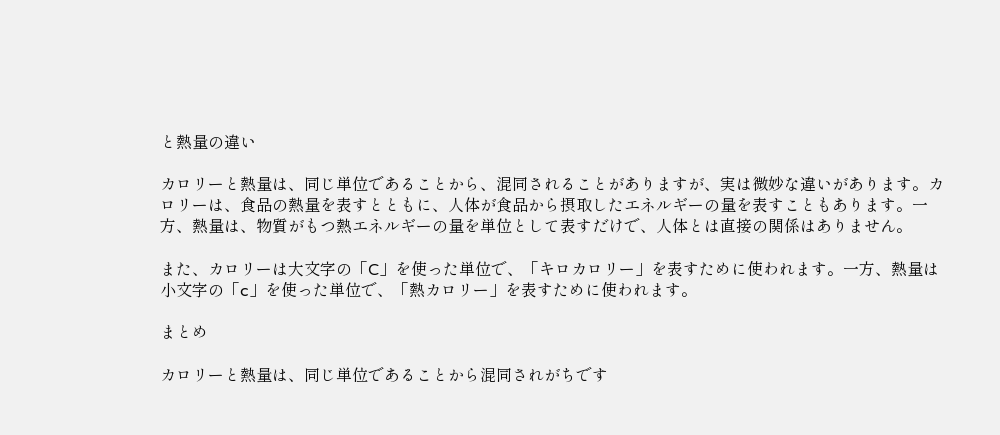と熱量の違い

カロリーと熱量は、同じ単位であることから、混同されることがありますが、実は微妙な違いがあります。カロリーは、食品の熱量を表すとともに、人体が食品から摂取したエネルギーの量を表すこともあります。一方、熱量は、物質がもつ熱エネルギーの量を単位として表すだけで、人体とは直接の関係はありません。

また、カロリーは大文字の「C」を使った単位で、「キロカロリー」を表すために使われます。一方、熱量は小文字の「c」を使った単位で、「熱カロリー」を表すために使われます。

まとめ

カロリーと熱量は、同じ単位であることから混同されがちです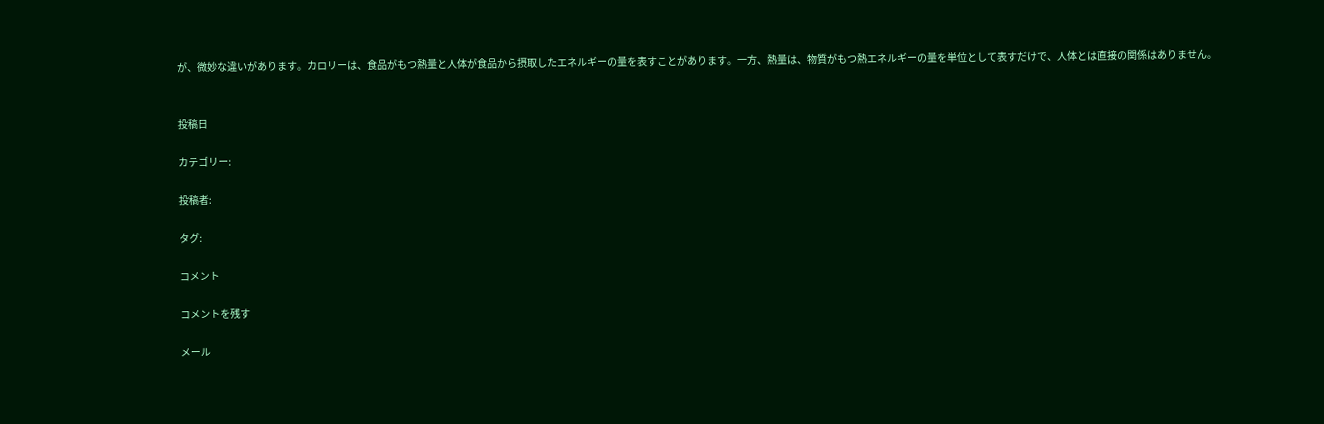が、微妙な違いがあります。カロリーは、食品がもつ熱量と人体が食品から摂取したエネルギーの量を表すことがあります。一方、熱量は、物質がもつ熱エネルギーの量を単位として表すだけで、人体とは直接の関係はありません。


投稿日

カテゴリー:

投稿者:

タグ:

コメント

コメントを残す

メール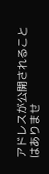アドレスが公開されることはありませ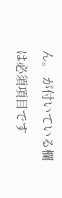ん。 が付いている欄は必須項目です